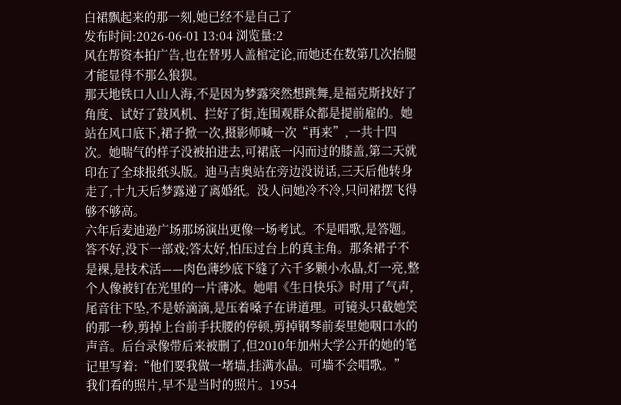白裙飘起来的那一刻,她已经不是自己了
发布时间:2026-06-01 13:04 浏览量:2
风在帮资本拍广告,也在替男人盖棺定论,而她还在数第几次抬腿才能显得不那么狼狈。
那天地铁口人山人海,不是因为梦露突然想跳舞,是福克斯找好了角度、试好了鼓风机、拦好了街,连围观群众都是提前雇的。她站在风口底下,裙子掀一次,摄影师喊一次“再来”,一共十四次。她喘气的样子没被拍进去,可裙底一闪而过的膝盖,第二天就印在了全球报纸头版。迪马吉奥站在旁边没说话,三天后他转身走了,十九天后梦露递了离婚纸。没人问她冷不冷,只问裙摆飞得够不够高。
六年后麦迪逊广场那场演出更像一场考试。不是唱歌,是答题。答不好,没下一部戏;答太好,怕压过台上的真主角。那条裙子不是裸,是技术活——肉色薄纱底下缝了六千多颗小水晶,灯一亮,整个人像被钉在光里的一片薄冰。她唱《生日快乐》时用了气声,尾音往下坠,不是娇滴滴,是压着嗓子在讲道理。可镜头只截她笑的那一秒,剪掉上台前手扶腰的停顿,剪掉钢琴前奏里她咽口水的声音。后台录像带后来被删了,但2010年加州大学公开的她的笔记里写着:“他们要我做一堵墙,挂满水晶。可墙不会唱歌。”
我们看的照片,早不是当时的照片。1954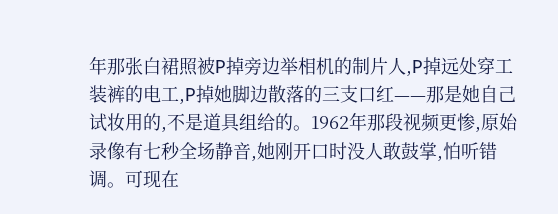年那张白裙照被P掉旁边举相机的制片人,P掉远处穿工装裤的电工,P掉她脚边散落的三支口红——那是她自己试妆用的,不是道具组给的。1962年那段视频更惨,原始录像有七秒全场静音,她刚开口时没人敢鼓掌,怕听错调。可现在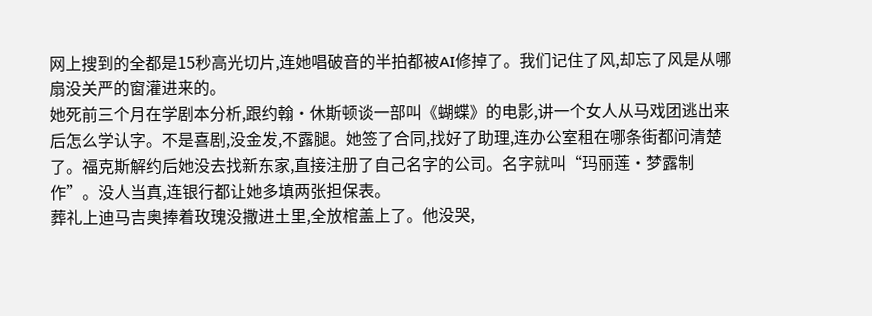网上搜到的全都是15秒高光切片,连她唱破音的半拍都被AI修掉了。我们记住了风,却忘了风是从哪扇没关严的窗灌进来的。
她死前三个月在学剧本分析,跟约翰·休斯顿谈一部叫《蝴蝶》的电影,讲一个女人从马戏团逃出来后怎么学认字。不是喜剧,没金发,不露腿。她签了合同,找好了助理,连办公室租在哪条街都问清楚了。福克斯解约后她没去找新东家,直接注册了自己名字的公司。名字就叫“玛丽莲·梦露制作”。没人当真,连银行都让她多填两张担保表。
葬礼上迪马吉奥捧着玫瑰没撒进土里,全放棺盖上了。他没哭,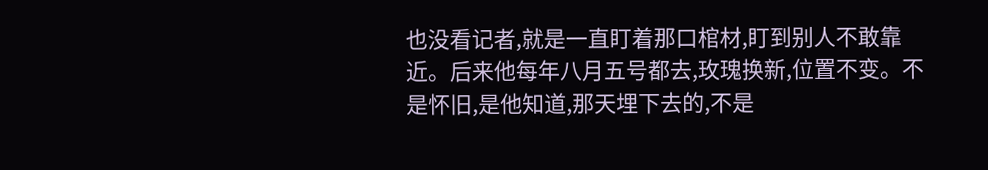也没看记者,就是一直盯着那口棺材,盯到别人不敢靠近。后来他每年八月五号都去,玫瑰换新,位置不变。不是怀旧,是他知道,那天埋下去的,不是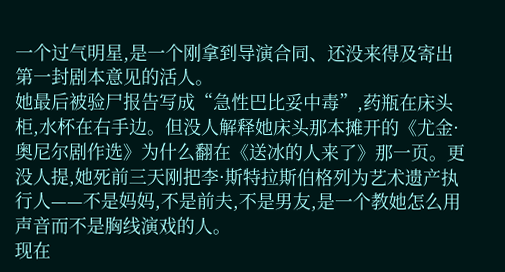一个过气明星,是一个刚拿到导演合同、还没来得及寄出第一封剧本意见的活人。
她最后被验尸报告写成“急性巴比妥中毒”,药瓶在床头柜,水杯在右手边。但没人解释她床头那本摊开的《尤金·奥尼尔剧作选》为什么翻在《送冰的人来了》那一页。更没人提,她死前三天刚把李·斯特拉斯伯格列为艺术遗产执行人——不是妈妈,不是前夫,不是男友,是一个教她怎么用声音而不是胸线演戏的人。
现在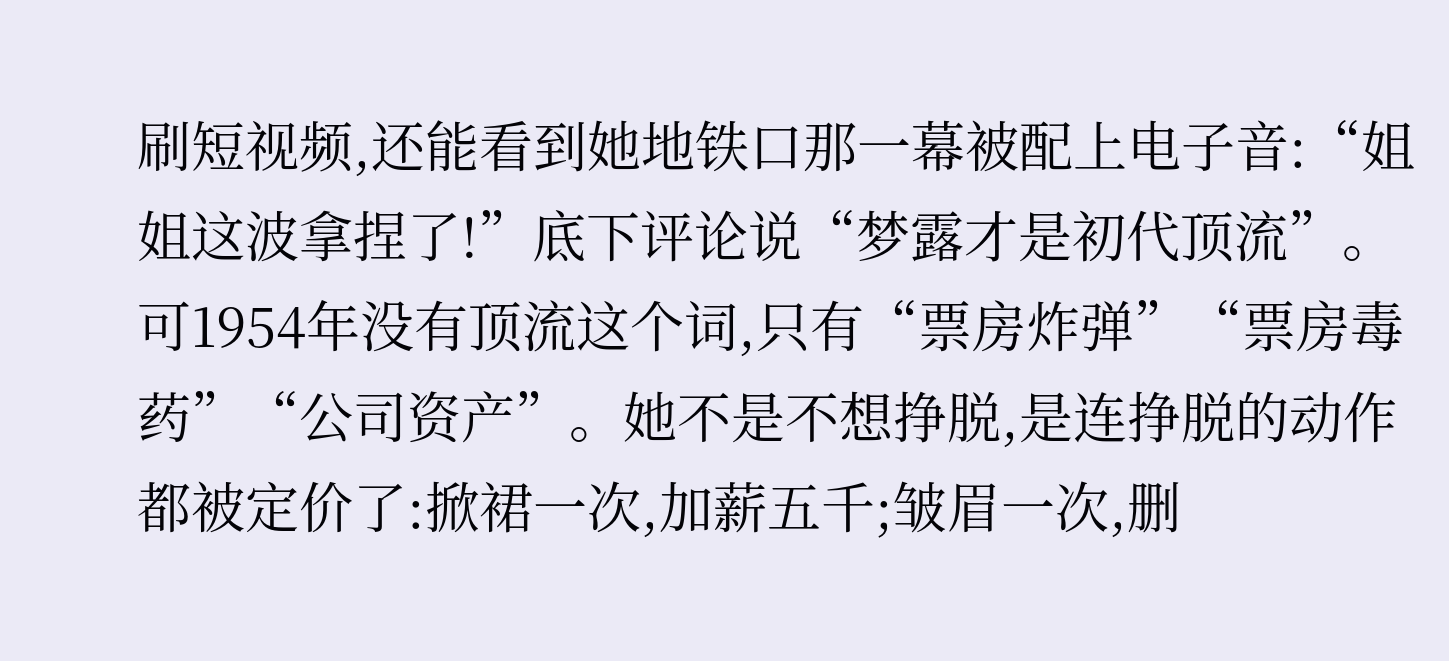刷短视频,还能看到她地铁口那一幕被配上电子音:“姐姐这波拿捏了!”底下评论说“梦露才是初代顶流”。可1954年没有顶流这个词,只有“票房炸弹”“票房毒药”“公司资产”。她不是不想挣脱,是连挣脱的动作都被定价了:掀裙一次,加薪五千;皱眉一次,删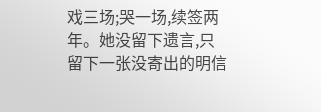戏三场;哭一场,续签两年。她没留下遗言,只留下一张没寄出的明信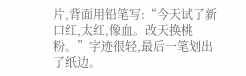片,背面用铅笔写:“今天试了新口红,太红,像血。改天换桃粉。”字迹很轻,最后一笔划出了纸边。